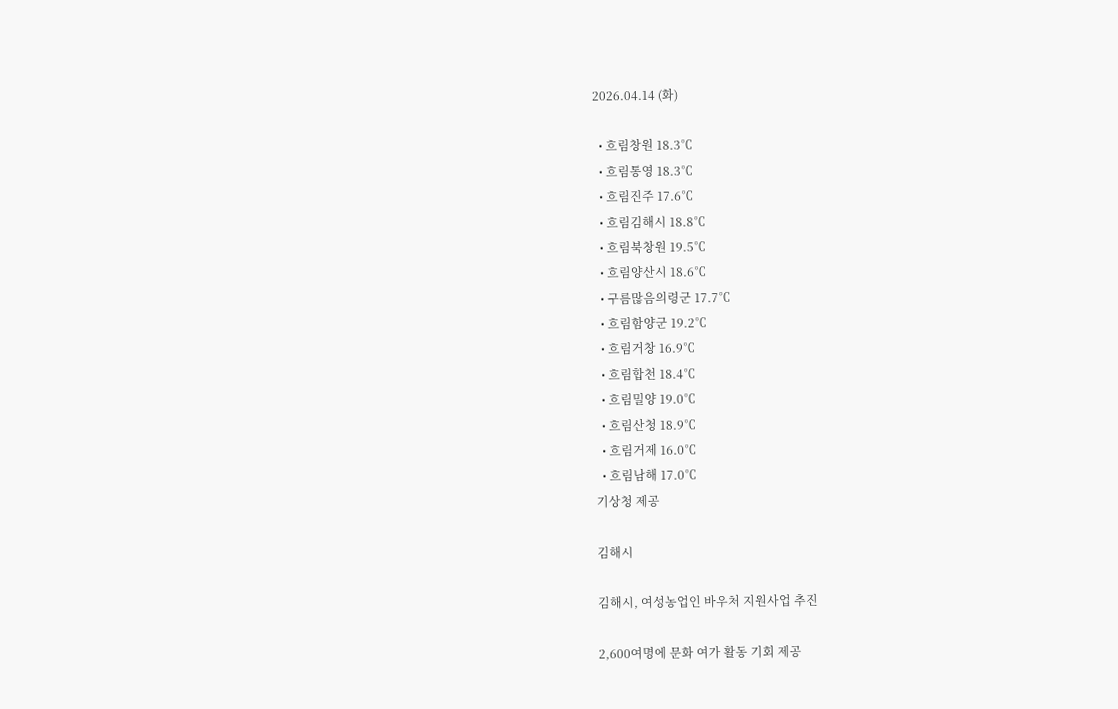2026.04.14 (화)

  • 흐림창원 18.3℃
  • 흐림통영 18.3℃
  • 흐림진주 17.6℃
  • 흐림김해시 18.8℃
  • 흐림북창원 19.5℃
  • 흐림양산시 18.6℃
  • 구름많음의령군 17.7℃
  • 흐림함양군 19.2℃
  • 흐림거창 16.9℃
  • 흐림합천 18.4℃
  • 흐림밀양 19.0℃
  • 흐림산청 18.9℃
  • 흐림거제 16.0℃
  • 흐림남해 17.0℃
기상청 제공

김해시

김해시, 여성농업인 바우처 지원사업 추진

2,600여명에 문화 여가 활동 기회 제공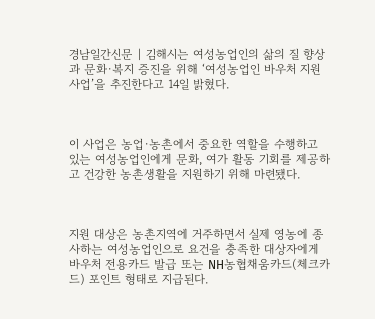경남일간신문 | 김해시는 여성농업인의 삶의 질 향상과 문화·복지 증진을 위해 ‘여성농업인 바우처 지원사업’을 추진한다고 14일 밝혔다.



이 사업은 농업·농촌에서 중요한 역할을 수행하고 있는 여성농업인에게 문화, 여가 활동 기회를 제공하고 건강한 농촌생활을 지원하기 위해 마련됐다.



지원 대상은 농촌지역에 거주하면서 실제 영농에 종사하는 여성농업인으로 요건을 충족한 대상자에게 바우처 전용카드 발급 또는 NH농협채움카드(체크카드) 포인트 형태로 지급된다.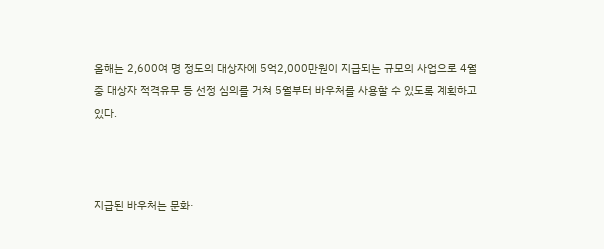올해는 2,600여 명 정도의 대상자에 5억2,000만원이 지급되는 규모의 사업으로 4월 중 대상자 적격유무 등 선정 심의를 거쳐 5월부터 바우처를 사용할 수 있도록 계획하고 있다.



지급된 바우처는 문화·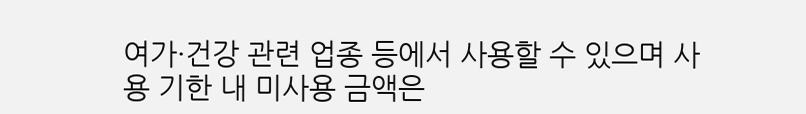여가·건강 관련 업종 등에서 사용할 수 있으며 사용 기한 내 미사용 금액은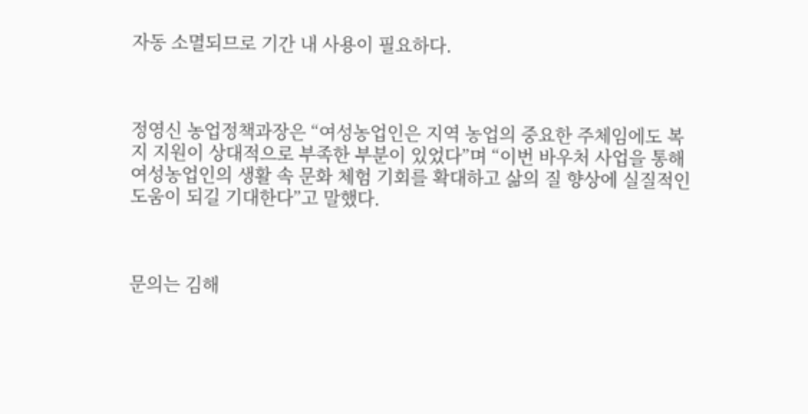자동 소멸되므로 기간 내 사용이 필요하다.



정영신 농업정책과장은 “여성농업인은 지역 농업의 중요한 주체임에도 복지 지원이 상대적으로 부족한 부분이 있었다”며 “이번 바우처 사업을 통해 여성농업인의 생활 속 문화 체험 기회를 확대하고 삶의 질 향상에 실질적인 도움이 되길 기대한다”고 말했다.



문의는 김해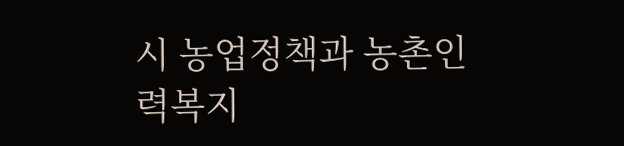시 농업정책과 농촌인력복지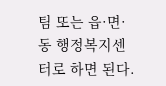팀 또는 읍·면·동 행정복지센터로 하면 된다.